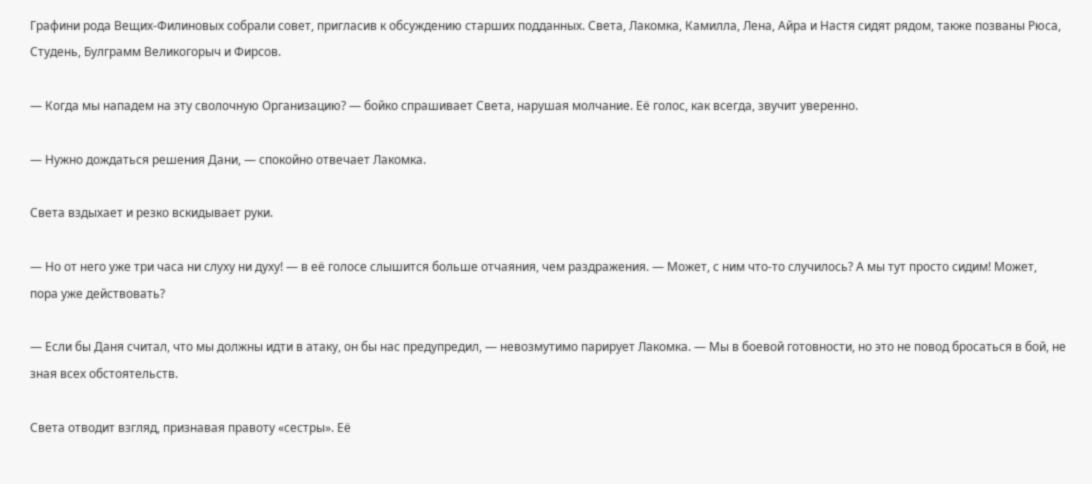Графини рода Вещих-Филиновых собрали совет, пригласив к обсуждению старших подданных. Света, Лакомка, Камилла, Лена, Айра и Настя сидят рядом, также позваны Рюса, Студень, Булграмм Великогорыч и Фирсов.

— Когда мы нападем на эту сволочную Организацию? — бойко спрашивает Света, нарушая молчание. Её голос, как всегда, звучит уверенно.

— Нужно дождаться решения Дани, — спокойно отвечает Лакомка.

Света вздыхает и резко вскидывает руки.

— Но от него уже три часа ни слуху ни духу! — в её голосе слышится больше отчаяния, чем раздражения. — Может, с ним что-то случилось? А мы тут просто сидим! Может, пора уже действовать?

— Если бы Даня считал, что мы должны идти в атаку, он бы нас предупредил, — невозмутимо парирует Лакомка. — Мы в боевой готовности, но это не повод бросаться в бой, не зная всех обстоятельств.

Света отводит взгляд, признавая правоту «сестры». Её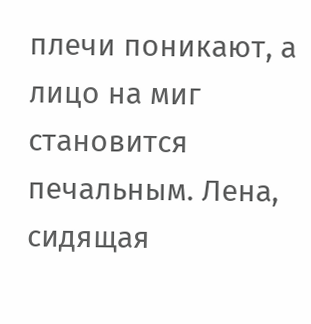плечи поникают, а лицо на миг становится печальным. Лена, сидящая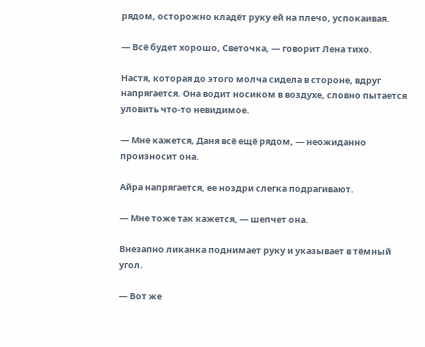рядом, осторожно кладёт руку ей на плечо, успокаивая.

— Всё будет хорошо, Светочка, — говорит Лена тихо.

Настя, которая до этого молча сидела в стороне, вдруг напрягается. Она водит носиком в воздухе, словно пытается уловить что-то невидимое.

— Мне кажется, Даня всё ещё рядом, — неожиданно произносит она.

Айра напрягается, ее ноздри слегка подрагивают.

— Мне тоже так кажется, — шепчет она.

Внезапно ликанка поднимает руку и указывает в тёмный угол.

— Вот же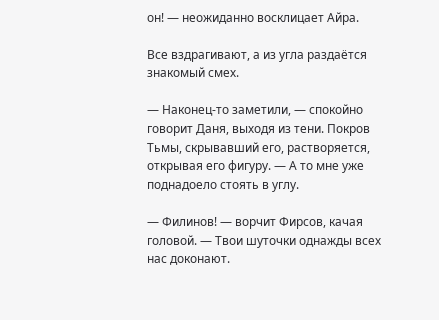он! — неожиданно восклицает Айра.

Все вздрагивают, а из угла раздаётся знакомый смех.

— Наконец-то заметили, — спокойно говорит Даня, выходя из тени. Покров Тьмы, скрывавший его, растворяется, открывая его фигуру. — А то мне уже поднадоело стоять в углу.

— Филинов! — ворчит Фирсов, качая головой. — Твои шуточки однажды всех нас доконают.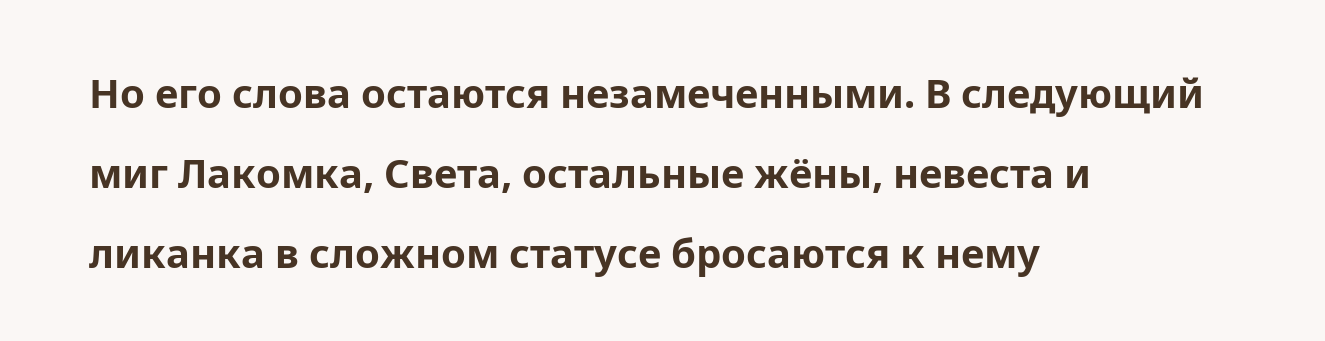Но его слова остаются незамеченными. В следующий миг Лакомка, Света, остальные жёны, невеста и ликанка в сложном статусе бросаются к нему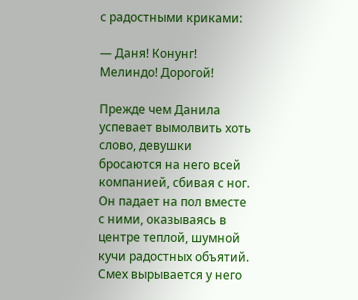с радостными криками:

— Даня! Конунг! Мелиндо! Дорогой!

Прежде чем Данила успевает вымолвить хоть слово, девушки бросаются на него всей компанией, сбивая с ног. Он падает на пол вместе с ними, оказываясь в центре теплой, шумной кучи радостных объятий. Смех вырывается у него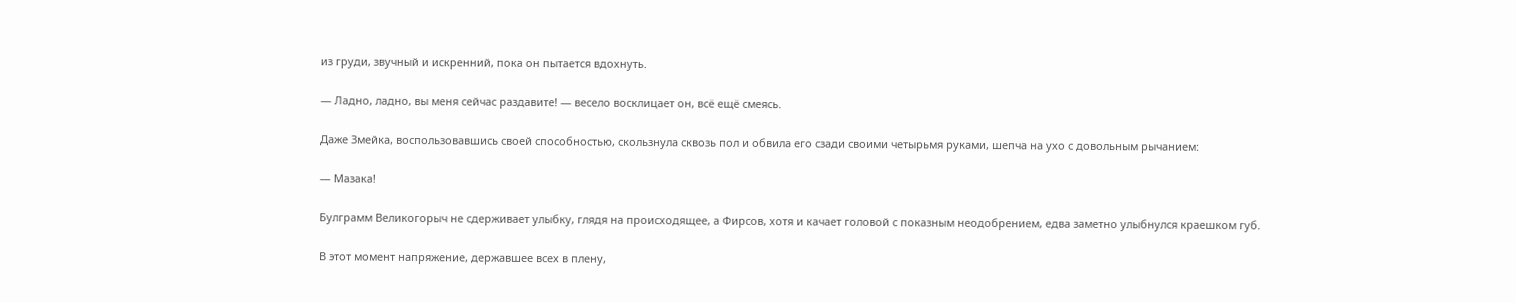из груди, звучный и искренний, пока он пытается вдохнуть.

— Ладно, ладно, вы меня сейчас раздавите! — весело восклицает он, всё ещё смеясь.

Даже Змейка, воспользовавшись своей способностью, скользнула сквозь пол и обвила его сзади своими четырьмя руками, шепча на ухо с довольным рычанием:

— Мазака!

Булграмм Великогорыч не сдерживает улыбку, глядя на происходящее, а Фирсов, хотя и качает головой с показным неодобрением, едва заметно улыбнулся краешком губ.

В этот момент напряжение, державшее всех в плену,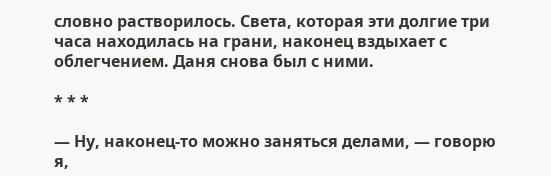словно растворилось. Света, которая эти долгие три часа находилась на грани, наконец вздыхает с облегчением. Даня снова был с ними.

* * *

— Ну, наконец-то можно заняться делами, — говорю я,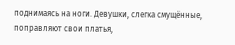поднимаясь на ноги. Девушки, слегка смущённые, поправляют свои платья,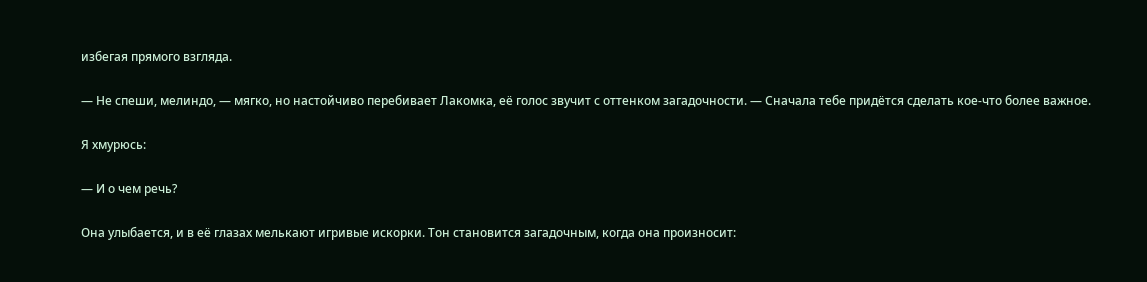избегая прямого взгляда.

— Не спеши, мелиндо, — мягко, но настойчиво перебивает Лакомка, её голос звучит с оттенком загадочности. — Сначала тебе придётся сделать кое-что более важное.

Я хмурюсь:

— И о чем речь?

Она улыбается, и в её глазах мелькают игривые искорки. Тон становится загадочным, когда она произносит: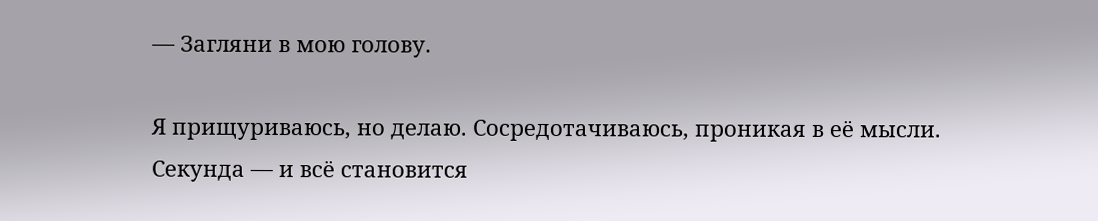— Загляни в мою голову.

Я прищуриваюсь, но делаю. Сосредотачиваюсь, проникая в её мысли. Секунда — и всё становится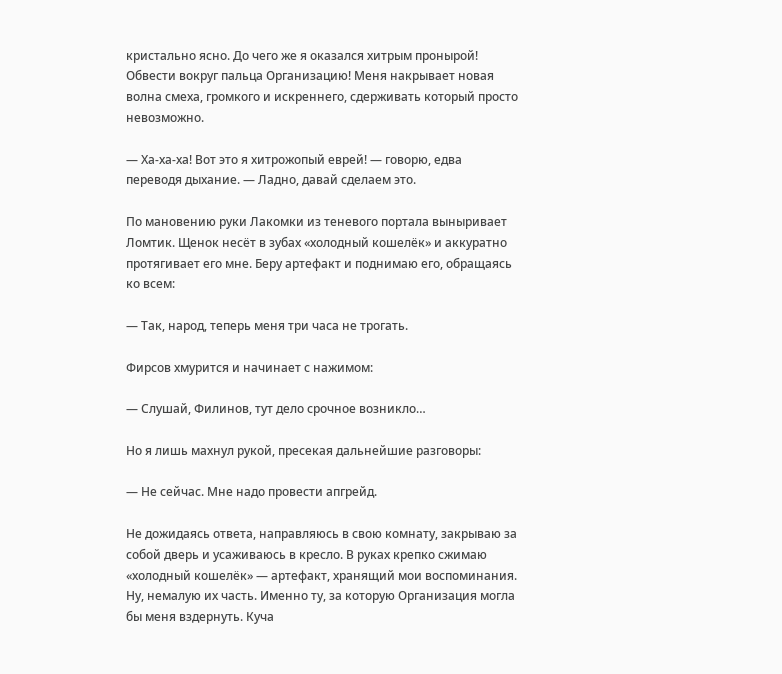кристально ясно. До чего же я оказался хитрым пронырой! Обвести вокруг пальца Организацию! Меня накрывает новая волна смеха, громкого и искреннего, сдерживать который просто невозможно.

— Ха-ха-ха! Вот это я хитрожопый еврей! — говорю, едва переводя дыхание. — Ладно, давай сделаем это.

По мановению руки Лакомки из теневого портала выныривает Ломтик. Щенок несёт в зубах «холодный кошелёк» и аккуратно протягивает его мне. Беру артефакт и поднимаю его, обращаясь ко всем:

— Так, народ, теперь меня три часа не трогать.

Фирсов хмурится и начинает с нажимом:

— Слушай, Филинов, тут дело срочное возникло…

Но я лишь махнул рукой, пресекая дальнейшие разговоры:

— Не сейчас. Мне надо провести апгрейд.

Не дожидаясь ответа, направляюсь в свою комнату, закрываю за собой дверь и усаживаюсь в кресло. В руках крепко сжимаю «холодный кошелёк» — артефакт, хранящий мои воспоминания. Ну, немалую их часть. Именно ту, за которую Организация могла бы меня вздернуть. Куча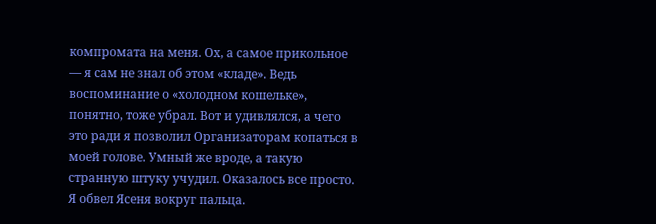компромата на меня. Ох, а самое прикольное — я сам не знал об этом «кладе». Ведь воспоминание о «холодном кошельке», понятно, тоже убрал. Вот и удивлялся, а чего это ради я позволил Организаторам копаться в моей голове. Умный же вроде, а такую странную штуку учудил. Оказалось все просто. Я обвел Ясеня вокруг пальца.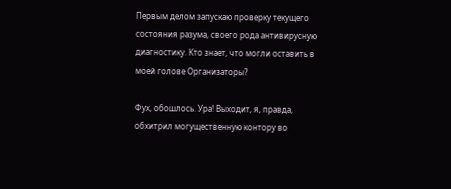Первым делом запускаю проверку текущего состояния разума, своего рода антивирусную диагностику. Кто знает, что могли оставить в моей голове Организаторы?

Фух, обошлось. Ура! Выходит, я, правда, обхитрил могущественную контору во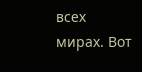всех мирах. Вот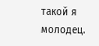такой я молодец.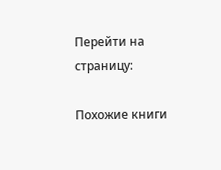Перейти на страницу:

Похожие книги